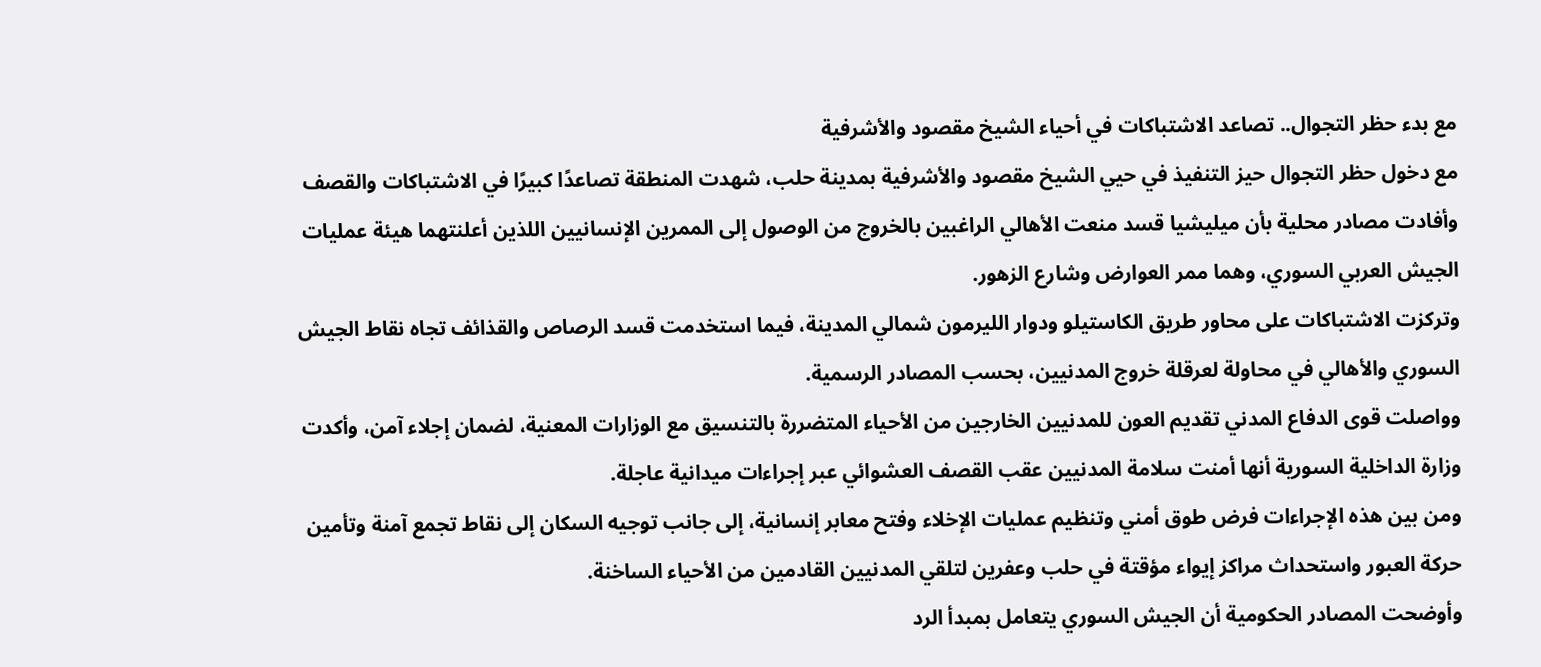مع بدء حظر التجوال.. تصاعد الاشتباكات في أحياء الشيخ مقصود والأشرفية
مع دخول حظر التجوال حيز التنفيذ في حيي الشيخ مقصود والأشرفية بمدينة حلب، شهدت المنطقة تصاعدًا كبيرًا في الاشتباكات والقصف وأفادت مصادر محلية بأن ميليشيا قسد منعت الأهالي الراغبين بالخروج من الوصول إلى الممرين الإنسانيين اللذين أعلنتهما هيئة عمليات الجيش العربي السوري، وهما ممر العوارض وشارع الزهور.
وتركزت الاشتباكات على محاور طريق الكاستيلو ودوار الليرمون شمالي المدينة، فيما استخدمت قسد الرصاص والقذائف تجاه نقاط الجيش السوري والأهالي في محاولة لعرقلة خروج المدنيين، بحسب المصادر الرسمية.
وواصلت قوى الدفاع المدني تقديم العون للمدنيين الخارجين من الأحياء المتضررة بالتنسيق مع الوزارات المعنية، لضمان إجلاء آمن، وأكدت وزارة الداخلية السورية أنها أمنت سلامة المدنيين عقب القصف العشوائي عبر إجراءات ميدانية عاجلة.
ومن بين هذه الإجراءات فرض طوق أمني وتنظيم عمليات الإخلاء وفتح معابر إنسانية، إلى جانب توجيه السكان إلى نقاط تجمع آمنة وتأمين حركة العبور واستحداث مراكز إيواء مؤقتة في حلب وعفرين لتلقي المدنيين القادمين من الأحياء الساخنة.
وأوضحت المصادر الحكومية أن الجيش السوري يتعامل بمبدأ الرد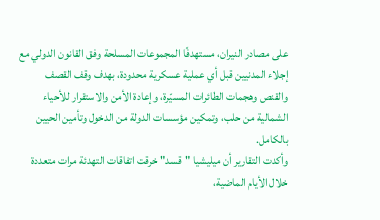على مصادر النيران، مستهدفًا المجموعات المسلحة وفق القانون الدولي مع إجلاء المدنيين قبل أي عملية عسكرية محدودة، بهدف وقف القصف والقنص وهجمات الطائرات المسيّرة، وإعادة الأمن والاستقرار للأحياء الشمالية من حلب، وتمكين مؤسسات الدولة من الدخول وتأمين الحيين بالكامل.
وأكدت التقارير أن ميليشيا "قسد" خرقت اتفاقات التهدئة مرات متعددة خلال الأيام الماضية،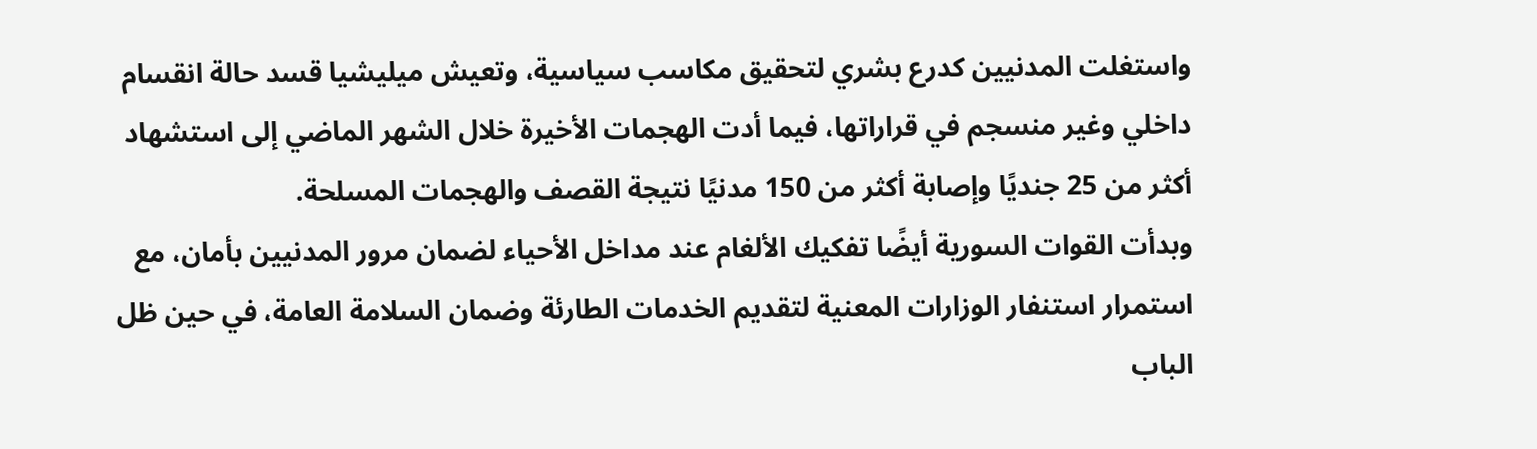واستغلت المدنيين كدرع بشري لتحقيق مكاسب سياسية، وتعيش ميليشيا قسد حالة انقسام داخلي وغير منسجم في قراراتها، فيما أدت الهجمات الأخيرة خلال الشهر الماضي إلى استشهاد أكثر من 25 جنديًا وإصابة أكثر من 150 مدنيًا نتيجة القصف والهجمات المسلحة.
وبدأت القوات السورية أيضًا تفكيك الألغام عند مداخل الأحياء لضمان مرور المدنيين بأمان، مع استمرار استنفار الوزارات المعنية لتقديم الخدمات الطارئة وضمان السلامة العامة، في حين ظل الباب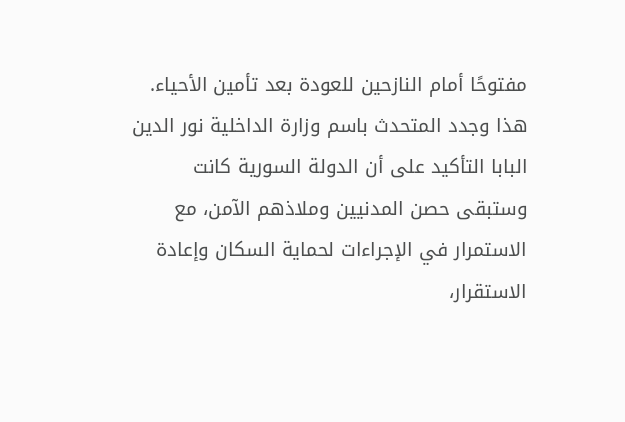مفتوحًا أمام النازحين للعودة بعد تأمين الأحياء.
هذا وجدد المتحدث باسم وزارة الداخلية نور الدين البابا التأكيد على أن الدولة السورية كانت وستبقى حصن المدنيين وملاذهم الآمن، مع الاستمرار في الإجراءات لحماية السكان وإعادة الاستقرار،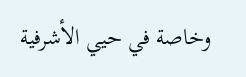وخاصة في حيي الأشرفية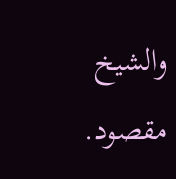والشيخ مقصود.